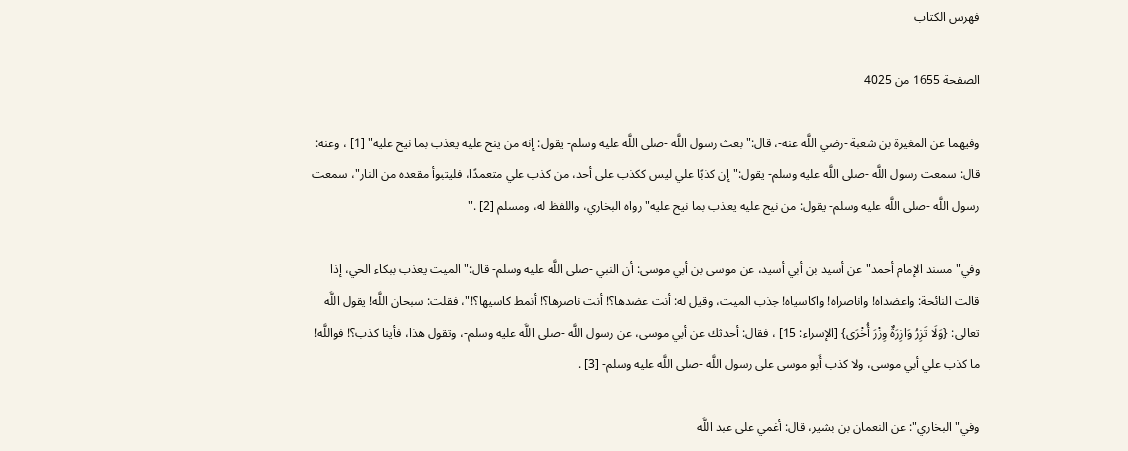فهرس الكتاب

الصفحة 1655 من 4025

وفيهما عن المغيرة بن شعبة -رضي اللَّه عنه-، قال:"بعث رسول اللَّه -صلى اللَّه عليه وسلم- يقول: إنه من ينح عليه يعذب بما نيح عليه" [1] ، وعنه: قال: سمعت رسول اللَّه -صلى اللَّه عليه وسلم- يقول:"إن كذبًا علي ليس ككذب على أحد، من كذب علي متعمدًا، فليتبوأ مقعده من النار"، سمعت رسول اللَّه -صلى اللَّه عليه وسلم- يقول: من نيح عليه يعذب بما نيح عليه"رواه البخاري، واللفظ له، ومسلم [2] ."

وفي"مسند الإمام أحمد"عن أسيد بن أبي أسيد، عن موسى بن أبي موسى: أن النبي -صلى اللَّه عليه وسلم- قال:"الميت يعذب ببكاء الحي، إذا قالت النائحة: واعضداه! واناصراه! واكاسياه! جذب الميت، وقيل له: أنت عضدها؟! أنت ناصرها؟! أنمط كاسيها؟!"، فقلت: سبحان اللَّه! يقول اللَّه تعالى: {وَلَا تَزِرُ وَازِرَةٌ وِزْرَ أُخْرَى} [الإسراء: 15] ، فقال: أحدثك عن أبي موسى، عن رسول اللَّه -صلى اللَّه عليه وسلم-، وتقول هذا، فأينا كذب؟! فواللَّه! ما كذب علي أبي موسى، ولا كذب أَبو موسى على رسول اللَّه -صلى اللَّه عليه وسلم- [3] .

وفي"البخاري": عن النعمان بن بشير، قال: أغمي على عبد اللَّه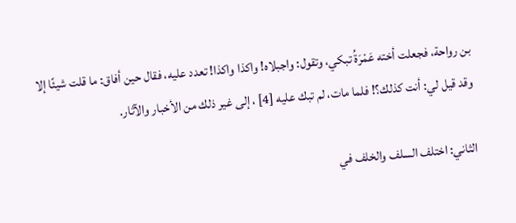بن رواحة، فجعلت أخته عَمْرَةُ تبكي، وتقول: واجبلاه! واكذا واكذا! تعدد عليه، فقال حين أفاق: ما قلت شيئًا إلا وقد قيل لي: أنت كذلك؟! فلما مات، لم تبك عليه [4] ، إلى غير ذلك من الأخبار والآثار.

الثاني: اختلف السلف والخلف في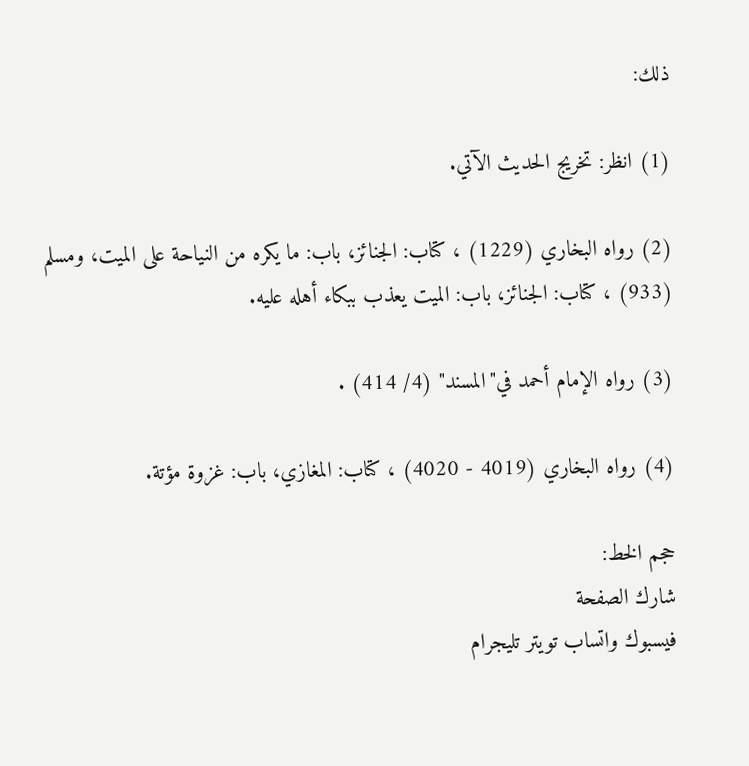ذلك:

(1) انظر: تخريج الحديث الآتي.

(2) رواه البخاري (1229) ، كتاب: الجنائز، باب: ما يكره من النياحة على الميت، ومسلم (933) ، كتاب: الجنائز، باب: الميت يعذب ببكاء أهله عليه.

(3) رواه الإمام أحمد في"المسند" (4/ 414) .

(4) رواه البخاري (4019 - 4020) ، كتاب: المغازي، باب: غزوة مؤتة.

حجم الخط:
شارك الصفحة
فيسبوك واتساب تويتر تليجرام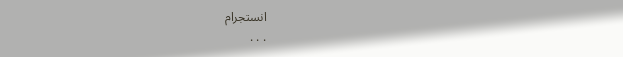انستجرام
. . .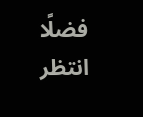فضلًا انتظر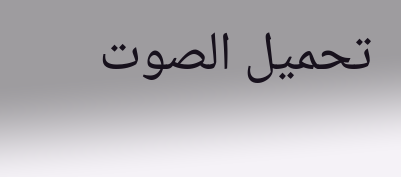تحميل الصوت